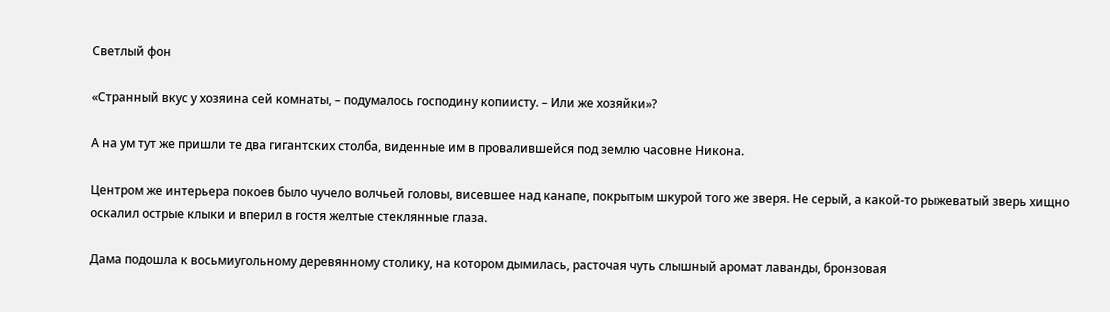Светлый фон

«Странный вкус у хозяина сей комнаты, – подумалось господину копиисту. – Или же хозяйки»?

А на ум тут же пришли те два гигантских столба, виденные им в провалившейся под землю часовне Никона.

Центром же интерьера покоев было чучело волчьей головы, висевшее над канапе, покрытым шкурой того же зверя. Не серый, а какой-то рыжеватый зверь хищно оскалил острые клыки и вперил в гостя желтые стеклянные глаза.

Дама подошла к восьмиугольному деревянному столику, на котором дымилась, расточая чуть слышный аромат лаванды, бронзовая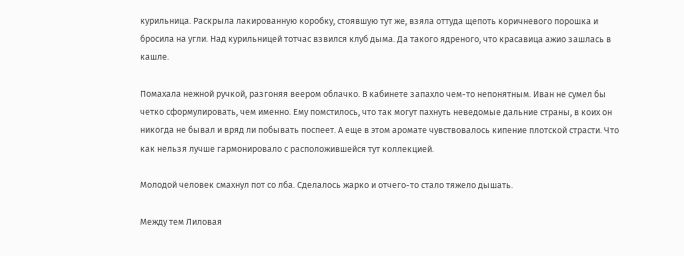курильница. Раскрыла лакированную коробку, стоявшую тут же, взяла оттуда щепоть коричневого порошка и бросила на угли. Над курильницей тотчас взвился клуб дыма. Да такого ядреного, что красавица ажио зашлась в кашле.

Помахала нежной ручкой, разгоняя веером облачко. В кабинете запахло чем-то непонятным. Иван не сумел бы четко сформулировать, чем именно. Ему помстилось, что так могут пахнуть неведомые дальние страны, в коих он никогда не бывал и вряд ли побывать поспеет. А еще в этом аромате чувствовалось кипение плотской страсти. Что как нельзя лучше гармонировало с расположившейся тут коллекцией.

Молодой человек смахнул пот со лба. Сделалось жарко и отчего-то стало тяжело дышать.

Между тем Лиловая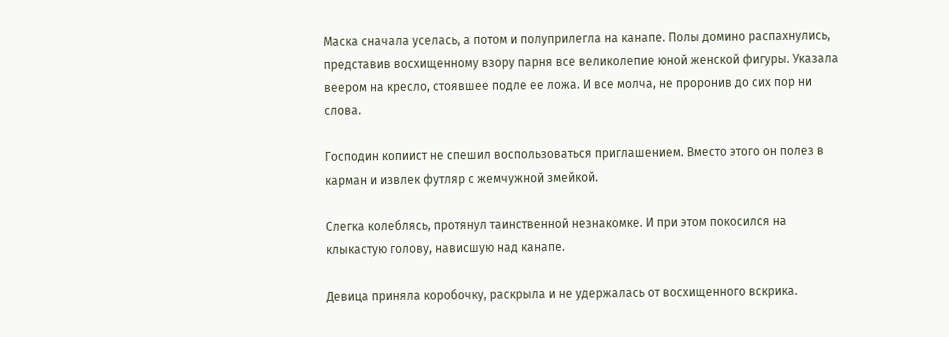Маска сначала уселась, а потом и полуприлегла на канапе. Полы домино распахнулись, представив восхищенному взору парня все великолепие юной женской фигуры. Указала веером на кресло, стоявшее подле ее ложа. И все молча, не проронив до сих пор ни слова.

Господин копиист не спешил воспользоваться приглашением. Вместо этого он полез в карман и извлек футляр с жемчужной змейкой.

Слегка колеблясь, протянул таинственной незнакомке. И при этом покосился на клыкастую голову, нависшую над канапе.

Девица приняла коробочку, раскрыла и не удержалась от восхищенного вскрика.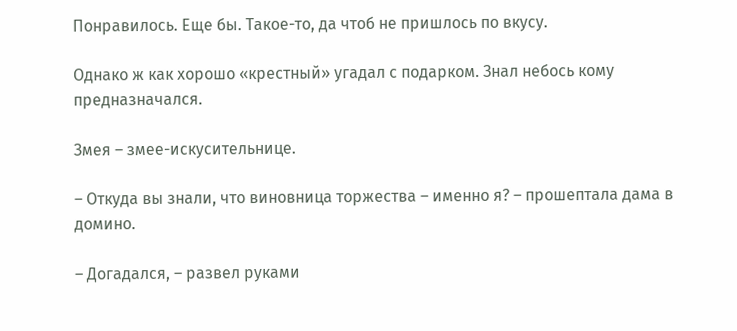Понравилось. Еще бы. Такое-то, да чтоб не пришлось по вкусу.

Однако ж как хорошо «крестный» угадал с подарком. Знал небось кому предназначался.

Змея – змее-искусительнице.

– Откуда вы знали, что виновница торжества – именно я? – прошептала дама в домино.

– Догадался, – развел руками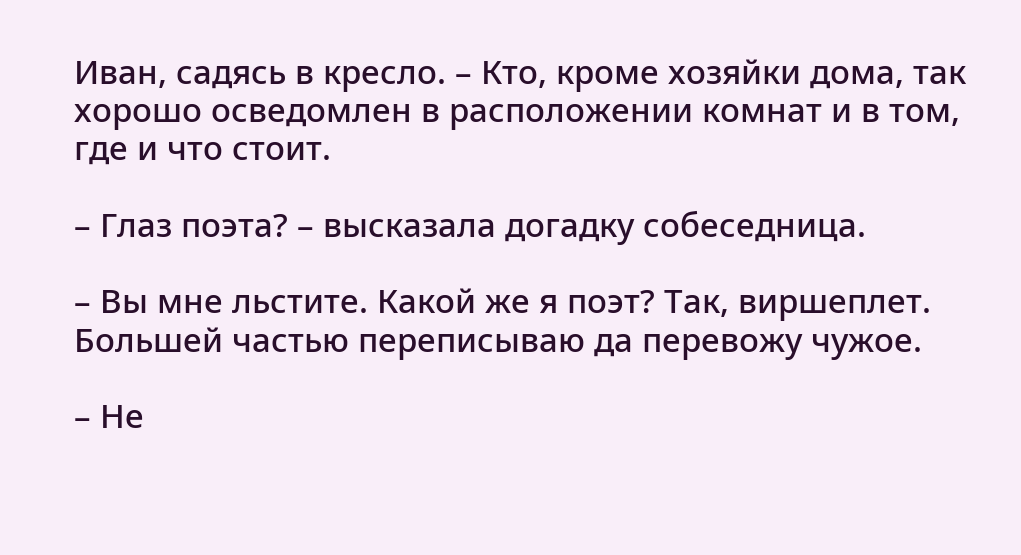Иван, садясь в кресло. – Кто, кроме хозяйки дома, так хорошо осведомлен в расположении комнат и в том, где и что стоит.

– Глаз поэта? – высказала догадку собеседница.

– Вы мне льстите. Какой же я поэт? Так, виршеплет. Большей частью переписываю да перевожу чужое.

– Не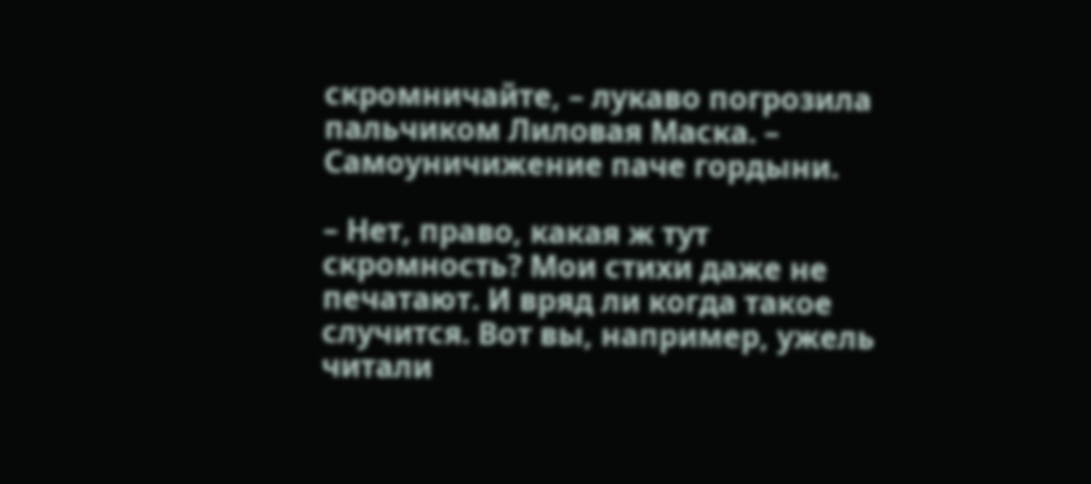скромничайте, – лукаво погрозила пальчиком Лиловая Маска. – Самоуничижение паче гордыни.

– Нет, право, какая ж тут скромность? Мои стихи даже не печатают. И вряд ли когда такое случится. Вот вы, например, ужель читали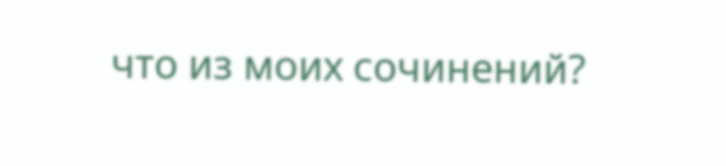что из моих сочинений?